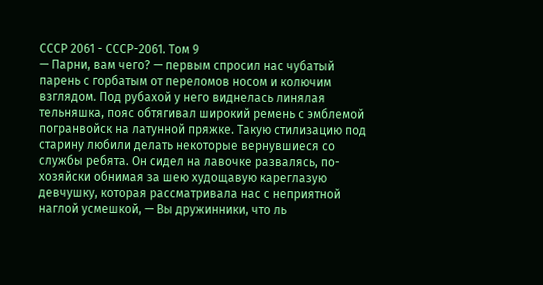СССР 2061 - СССР-2061. Том 9
— Парни, вам чего? — первым спросил нас чубатый парень с горбатым от переломов носом и колючим взглядом. Под рубахой у него виднелась линялая тельняшка, пояс обтягивал широкий ремень с эмблемой погранвойск на латунной пряжке. Такую стилизацию под старину любили делать некоторые вернувшиеся со службы ребята. Он сидел на лавочке развалясь, по-хозяйски обнимая за шею худощавую кареглазую девчушку, которая рассматривала нас с неприятной наглой усмешкой, — Вы дружинники, что ль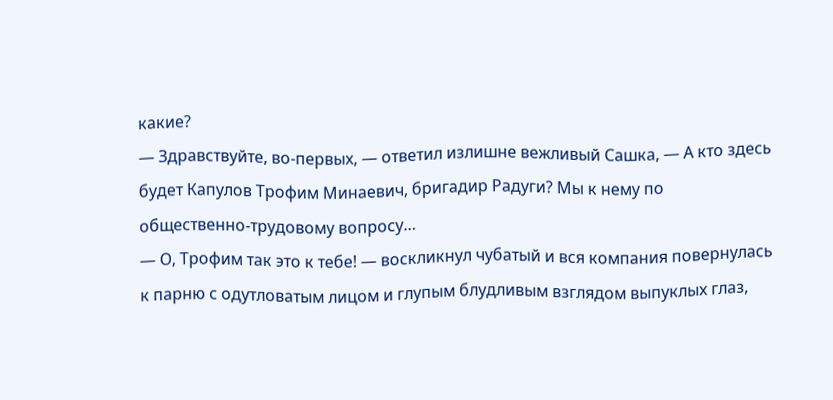какие?
— Здравствуйте, во-первых, — ответил излишне вежливый Сашка, — А кто здесь будет Капулов Трофим Минаевич, бригадир Радуги? Мы к нему по общественно-трудовому вопросу…
— О, Трофим так это к тебе! — воскликнул чубатый и вся компания повернулась к парню с одутловатым лицом и глупым блудливым взглядом выпуклых глаз,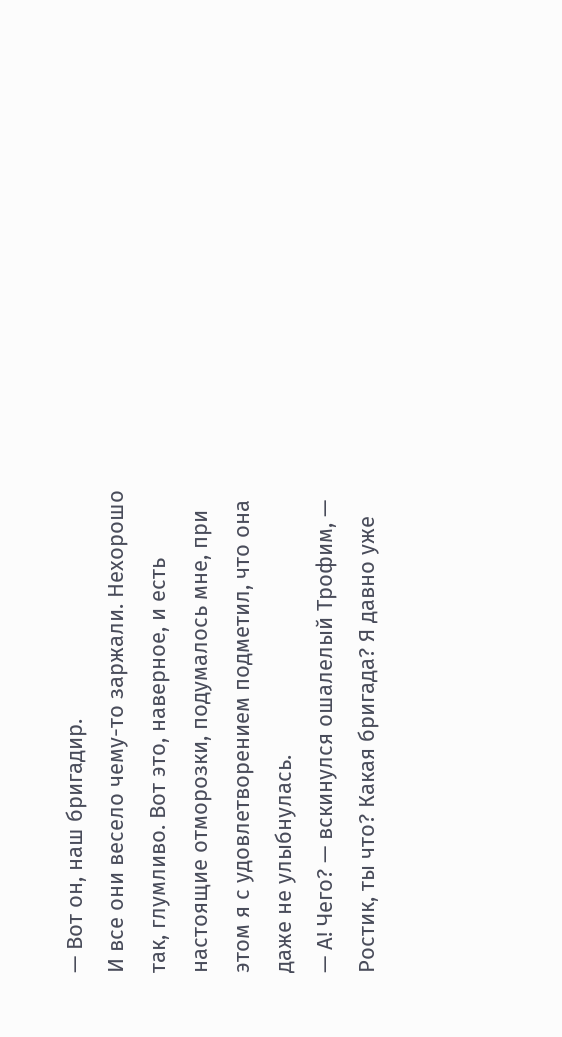— Вот он, наш бригадир.
И все они весело чему-то заржали. Нехорошо так, глумливо. Вот это, наверное, и есть настоящие отморозки, подумалось мне, при этом я с удовлетворением подметил, что она даже не улыбнулась.
— А! Чего? — вскинулся ошалелый Трофим, — Ростик, ты что? Какая бригада? Я давно уже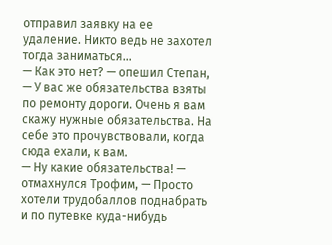отправил заявку на ее удаление. Никто ведь не захотел тогда заниматься…
— Как это нет? — опешил Степан, — У вас же обязательства взяты по ремонту дороги. Очень я вам скажу нужные обязательства. На себе это прочувствовали, когда сюда ехали, к вам.
— Ну какие обязательства! — отмахнулся Трофим, — Просто хотели трудобаллов поднабрать и по путевке куда-нибудь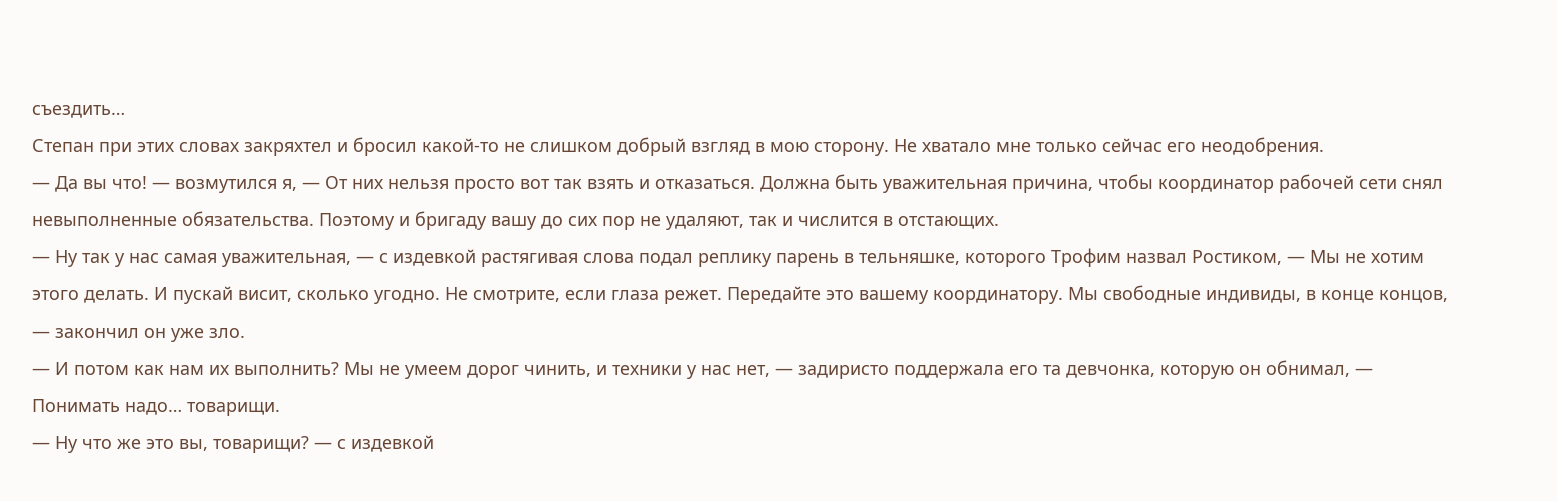съездить…
Степан при этих словах закряхтел и бросил какой-то не слишком добрый взгляд в мою сторону. Не хватало мне только сейчас его неодобрения.
— Да вы что! — возмутился я, — От них нельзя просто вот так взять и отказаться. Должна быть уважительная причина, чтобы координатор рабочей сети снял невыполненные обязательства. Поэтому и бригаду вашу до сих пор не удаляют, так и числится в отстающих.
— Ну так у нас самая уважительная, — с издевкой растягивая слова подал реплику парень в тельняшке, которого Трофим назвал Ростиком, — Мы не хотим этого делать. И пускай висит, сколько угодно. Не смотрите, если глаза режет. Передайте это вашему координатору. Мы свободные индивиды, в конце концов, — закончил он уже зло.
— И потом как нам их выполнить? Мы не умеем дорог чинить, и техники у нас нет, — задиристо поддержала его та девчонка, которую он обнимал, — Понимать надо… товарищи.
— Ну что же это вы, товарищи? — с издевкой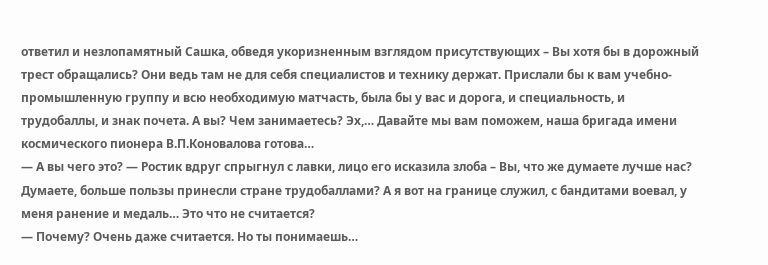ответил и незлопамятный Сашка, обведя укоризненным взглядом присутствующих – Вы хотя бы в дорожный трест обращались? Они ведь там не для себя специалистов и технику держат. Прислали бы к вам учебно-промышленную группу и всю необходимую матчасть, была бы у вас и дорога, и специальность, и трудобаллы, и знак почета. А вы? Чем занимаетесь? Эх,… Давайте мы вам поможем, наша бригада имени космического пионера В.П.Коновалова готова…
— А вы чего это? — Ростик вдруг спрыгнул с лавки, лицо его исказила злоба – Вы, что же думаете лучше нас? Думаете, больше пользы принесли стране трудобаллами? А я вот на границе служил, с бандитами воевал, у меня ранение и медаль… Это что не считается?
— Почему? Очень даже считается. Но ты понимаешь…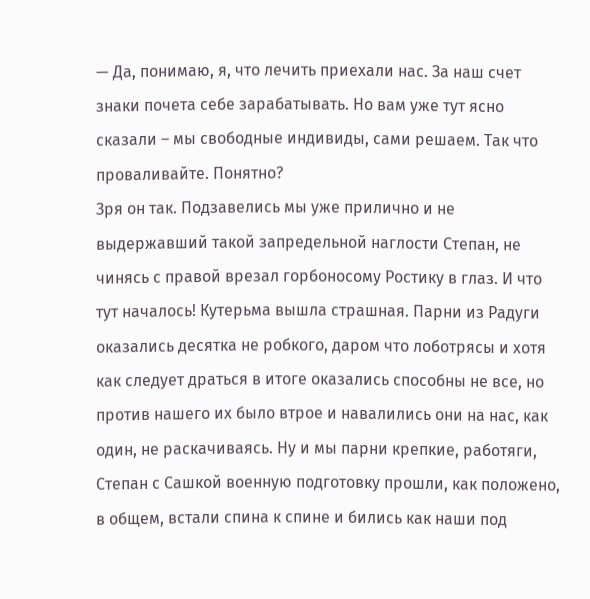— Да, понимаю, я, что лечить приехали нас. За наш счет знаки почета себе зарабатывать. Но вам уже тут ясно сказали – мы свободные индивиды, сами решаем. Так что проваливайте. Понятно?
Зря он так. Подзавелись мы уже прилично и не выдержавший такой запредельной наглости Степан, не чинясь с правой врезал горбоносому Ростику в глаз. И что тут началось! Кутерьма вышла страшная. Парни из Радуги оказались десятка не робкого, даром что лоботрясы и хотя как следует драться в итоге оказались способны не все, но против нашего их было втрое и навалились они на нас, как один, не раскачиваясь. Ну и мы парни крепкие, работяги, Степан с Сашкой военную подготовку прошли, как положено, в общем, встали спина к спине и бились как наши под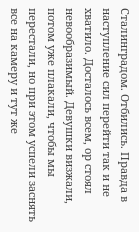Сталинградом. Отбились. Правда в наступление сил перейти так и не хватило. Досталось всем, ор стоял невообразимый. Девушки визжали, потом уже плакали, чтобы мы перестали, но при этом успели заснять все на камеру и тут же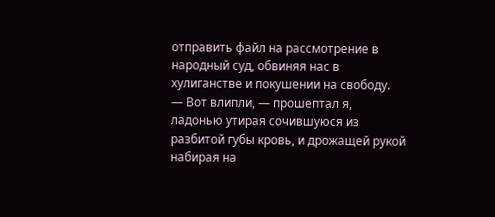отправить файл на рассмотрение в народный суд, обвиняя нас в хулиганстве и покушении на свободу.
— Вот влипли, — прошептал я, ладонью утирая сочившуюся из разбитой губы кровь, и дрожащей рукой набирая на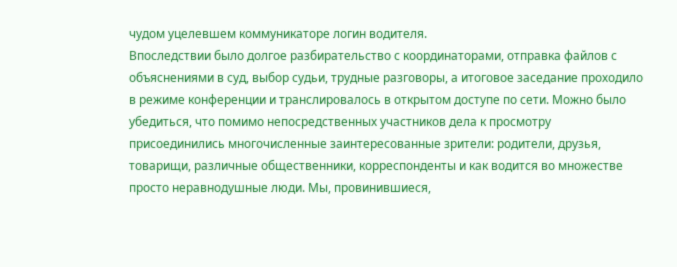чудом уцелевшем коммуникаторе логин водителя.
Впоследствии было долгое разбирательство с координаторами, отправка файлов с объяснениями в суд, выбор судьи, трудные разговоры, а итоговое заседание проходило в режиме конференции и транслировалось в открытом доступе по сети. Можно было убедиться, что помимо непосредственных участников дела к просмотру присоединились многочисленные заинтересованные зрители: родители, друзья, товарищи, различные общественники, корреспонденты и как водится во множестве просто неравнодушные люди. Мы, провинившиеся,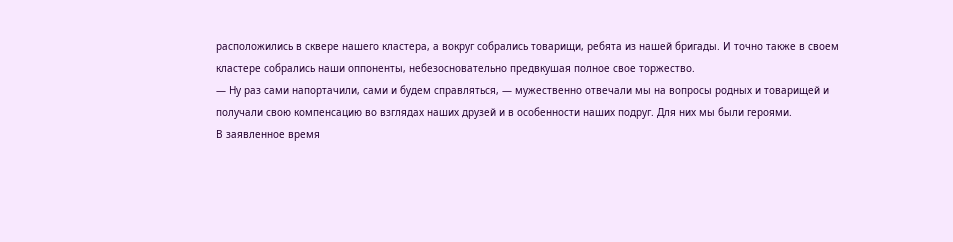расположились в сквере нашего кластера, а вокруг собрались товарищи, ребята из нашей бригады. И точно также в своем кластере собрались наши оппоненты, небезосновательно предвкушая полное свое торжество.
— Ну раз сами напортачили, сами и будем справляться, — мужественно отвечали мы на вопросы родных и товарищей и получали свою компенсацию во взглядах наших друзей и в особенности наших подруг. Для них мы были героями.
В заявленное время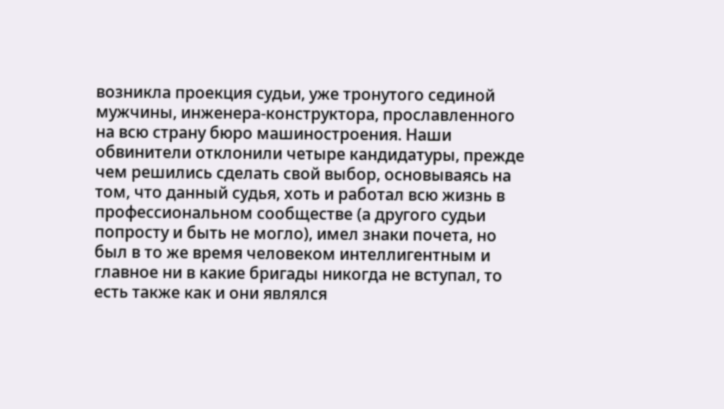возникла проекция судьи, уже тронутого сединой мужчины, инженера-конструктора, прославленного на всю страну бюро машиностроения. Наши обвинители отклонили четыре кандидатуры, прежде чем решились сделать свой выбор, основываясь на том, что данный судья, хоть и работал всю жизнь в профессиональном сообществе (а другого судьи попросту и быть не могло), имел знаки почета, но был в то же время человеком интеллигентным и главное ни в какие бригады никогда не вступал, то есть также как и они являлся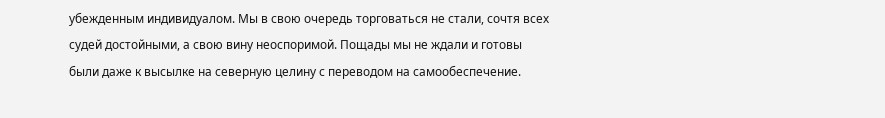убежденным индивидуалом. Мы в свою очередь торговаться не стали, сочтя всех судей достойными, а свою вину неоспоримой. Пощады мы не ждали и готовы были даже к высылке на северную целину с переводом на самообеспечение.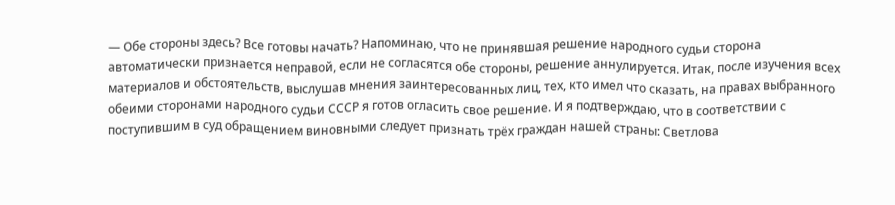— Обе стороны здесь? Все готовы начать? Напоминаю, что не принявшая решение народного судьи сторона автоматически признается неправой, если не согласятся обе стороны, решение аннулируется. Итак, после изучения всех материалов и обстоятельств, выслушав мнения заинтересованных лиц, тех, кто имел что сказать, на правах выбранного обеими сторонами народного судьи СССР я готов огласить свое решение. И я подтверждаю, что в соответствии с поступившим в суд обращением виновными следует признать трёх граждан нашей страны: Светлова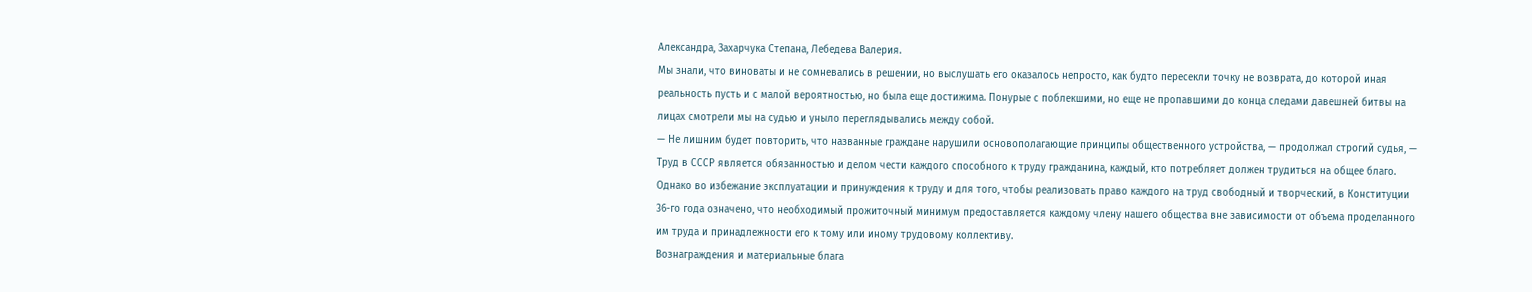Александра, Захарчука Степана, Лебедева Валерия.
Мы знали, что виноваты и не сомневались в решении, но выслушать его оказалось непросто, как будто пересекли точку не возврата, до которой иная реальность пусть и с малой вероятностью, но была еще достижима. Понурые с поблекшими, но еще не пропавшими до конца следами давешней битвы на лицах смотрели мы на судью и уныло переглядывались между собой.
— Не лишним будет повторить, что названные граждане нарушили основополагающие принципы общественного устройства, — продолжал строгий судья, — Труд в СССР является обязанностью и делом чести каждого способного к труду гражданина, каждый, кто потребляет должен трудиться на общее благо. Однако во избежание эксплуатации и принуждения к труду и для того, чтобы реализовать право каждого на труд свободный и творческий, в Конституции 36-го года означено, что необходимый прожиточный минимум предоставляется каждому члену нашего общества вне зависимости от объема проделанного им труда и принадлежности его к тому или иному трудовому коллективу.
Вознаграждения и материальные блага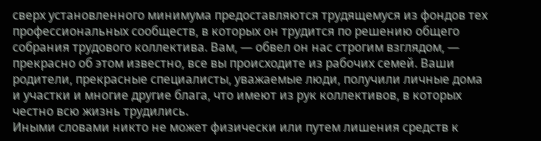сверх установленного минимума предоставляются трудящемуся из фондов тех профессиональных сообществ, в которых он трудится по решению общего собрания трудового коллектива. Вам, — обвел он нас строгим взглядом, — прекрасно об этом известно, все вы происходите из рабочих семей. Ваши родители, прекрасные специалисты, уважаемые люди, получили личные дома и участки и многие другие блага, что имеют из рук коллективов, в которых честно всю жизнь трудились.
Иными словами никто не может физически или путем лишения средств к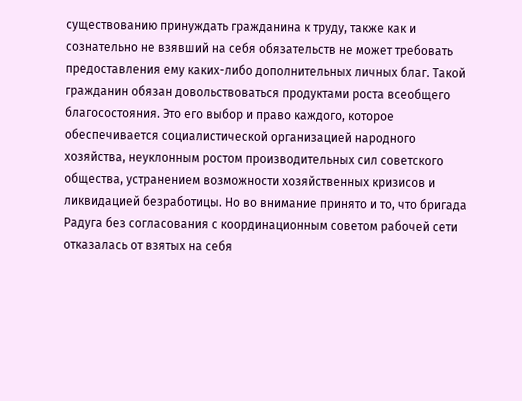существованию принуждать гражданина к труду, также как и сознательно не взявший на себя обязательств не может требовать предоставления ему каких-либо дополнительных личных благ. Такой гражданин обязан довольствоваться продуктами роста всеобщего благосостояния. Это его выбор и право каждого, которое обеспечивается социалистической организацией народного хозяйства, неуклонным ростом производительных сил советского общества, устранением возможности хозяйственных кризисов и ликвидацией безработицы. Но во внимание принято и то, что бригада Радуга без согласования с координационным советом рабочей сети отказалась от взятых на себя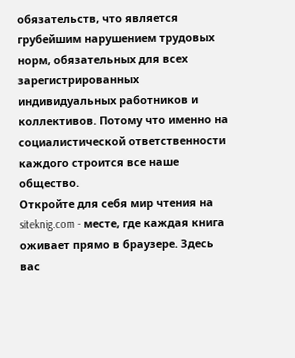обязательств, что является грубейшим нарушением трудовых норм, обязательных для всех зарегистрированных индивидуальных работников и коллективов. Потому что именно на социалистической ответственности каждого строится все наше общество.
Откройте для себя мир чтения на siteknig.com - месте, где каждая книга оживает прямо в браузере. Здесь вас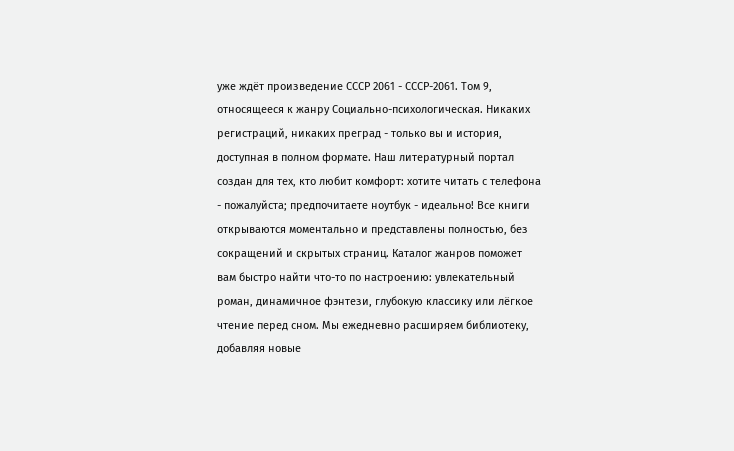уже ждёт произведение СССР 2061 - СССР-2061. Том 9, относящееся к жанру Социально-психологическая. Никаких регистраций, никаких преград - только вы и история, доступная в полном формате. Наш литературный портал создан для тех, кто любит комфорт: хотите читать с телефона - пожалуйста; предпочитаете ноутбук - идеально! Все книги открываются моментально и представлены полностью, без сокращений и скрытых страниц. Каталог жанров поможет вам быстро найти что-то по настроению: увлекательный роман, динамичное фэнтези, глубокую классику или лёгкое чтение перед сном. Мы ежедневно расширяем библиотеку, добавляя новые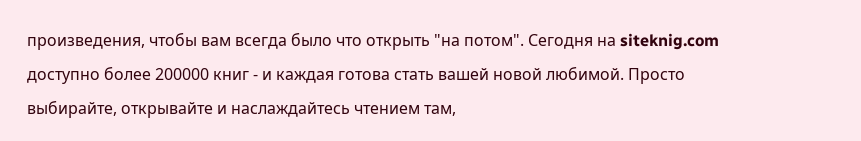произведения, чтобы вам всегда было что открыть "на потом". Сегодня на siteknig.com доступно более 200000 книг - и каждая готова стать вашей новой любимой. Просто выбирайте, открывайте и наслаждайтесь чтением там,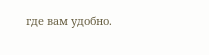где вам удобно.